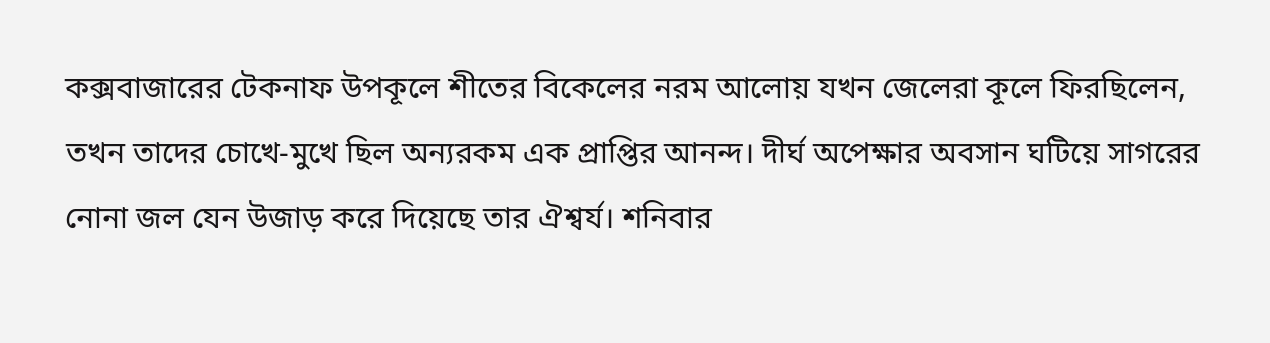কক্সবাজারের টেকনাফ উপকূলে শীতের বিকেলের নরম আলোয় যখন জেলেরা কূলে ফিরছিলেন, তখন তাদের চোখে-মুখে ছিল অন্যরকম এক প্রাপ্তির আনন্দ। দীর্ঘ অপেক্ষার অবসান ঘটিয়ে সাগরের নোনা জল যেন উজাড় করে দিয়েছে তার ঐশ্বর্য। শনিবার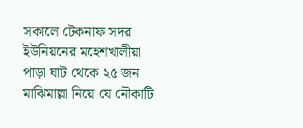সকালে টেকনাফ সদর ইউনিয়নের মহেশখালীয়া পাড়া ঘাট থেকে ২৫ জন মাঝিমাল্লা নিয়ে যে নৌকাটি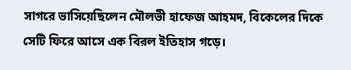সাগরে ভাসিয়েছিলেন মৌলভী হাফেজ আহমদ, বিকেলের দিকে সেটি ফিরে আসে এক বিরল ইতিহাস গড়ে।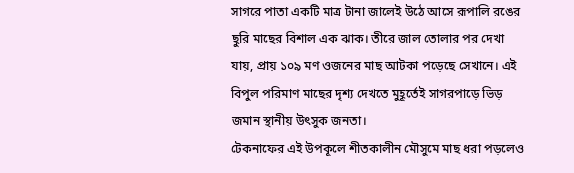সাগরে পাতা একটি মাত্র টানা জালেই উঠে আসে রূপালি রঙের ছুরি মাছের বিশাল এক ঝাক। তীরে জাল তোলার পর দেখা যায়, প্রায় ১০৯ মণ ওজনের মাছ আটকা পড়েছে সেখানে। এই বিপুল পরিমাণ মাছের দৃশ্য দেখতে মুহূর্তেই সাগরপাড়ে ভিড় জমান স্থানীয় উৎসুক জনতা।
টেকনাফের এই উপকূলে শীতকালীন মৌসুমে মাছ ধরা পড়লেও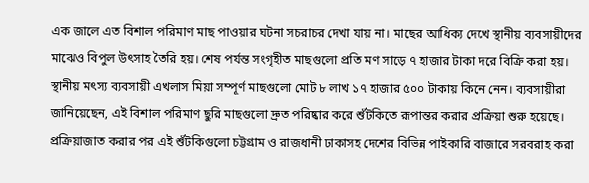এক জালে এত বিশাল পরিমাণ মাছ পাওয়ার ঘটনা সচরাচর দেখা যায় না। মাছের আধিক্য দেখে স্থানীয় ব্যবসায়ীদের মাঝেও বিপুল উৎসাহ তৈরি হয়। শেষ পর্যন্ত সংগৃহীত মাছগুলো প্রতি মণ সাড়ে ৭ হাজার টাকা দরে বিক্রি করা হয়। স্থানীয় মৎস্য ব্যবসায়ী এখলাস মিয়া সম্পূর্ণ মাছগুলো মোট ৮ লাখ ১৭ হাজার ৫০০ টাকায় কিনে নেন। ব্যবসায়ীরা জানিয়েছেন, এই বিশাল পরিমাণ ছুরি মাছগুলো দ্রুত পরিষ্কার করে শুঁটকিতে রূপান্তর করার প্রক্রিয়া শুরু হয়েছে। প্রক্রিয়াজাত করার পর এই শুঁটকিগুলো চট্টগ্রাম ও রাজধানী ঢাকাসহ দেশের বিভিন্ন পাইকারি বাজারে সরবরাহ করা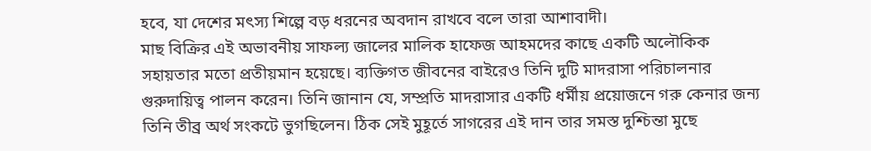হবে, যা দেশের মৎস্য শিল্পে বড় ধরনের অবদান রাখবে বলে তারা আশাবাদী।
মাছ বিক্রির এই অভাবনীয় সাফল্য জালের মালিক হাফেজ আহমদের কাছে একটি অলৌকিক সহায়তার মতো প্রতীয়মান হয়েছে। ব্যক্তিগত জীবনের বাইরেও তিনি দুটি মাদরাসা পরিচালনার গুরুদায়িত্ব পালন করেন। তিনি জানান যে, সম্প্রতি মাদরাসার একটি ধর্মীয় প্রয়োজনে গরু কেনার জন্য তিনি তীব্র অর্থ সংকটে ভুগছিলেন। ঠিক সেই মুহূর্তে সাগরের এই দান তার সমস্ত দুশ্চিন্তা মুছে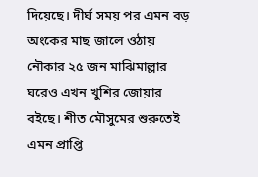দিয়েছে। দীর্ঘ সময় পর এমন বড় অংকের মাছ জালে ওঠায় নৌকার ২৫ জন মাঝিমাল্লার ঘরেও এখন খুশির জোয়ার বইছে। শীত মৌসুমের শুরুতেই এমন প্রাপ্তি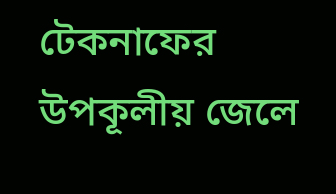টেকনাফের উপকূলীয় জেলে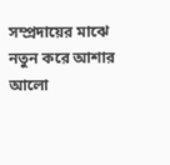সম্প্রদায়ের মাঝে নতুন করে আশার আলো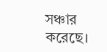সঞ্চার করেছে।